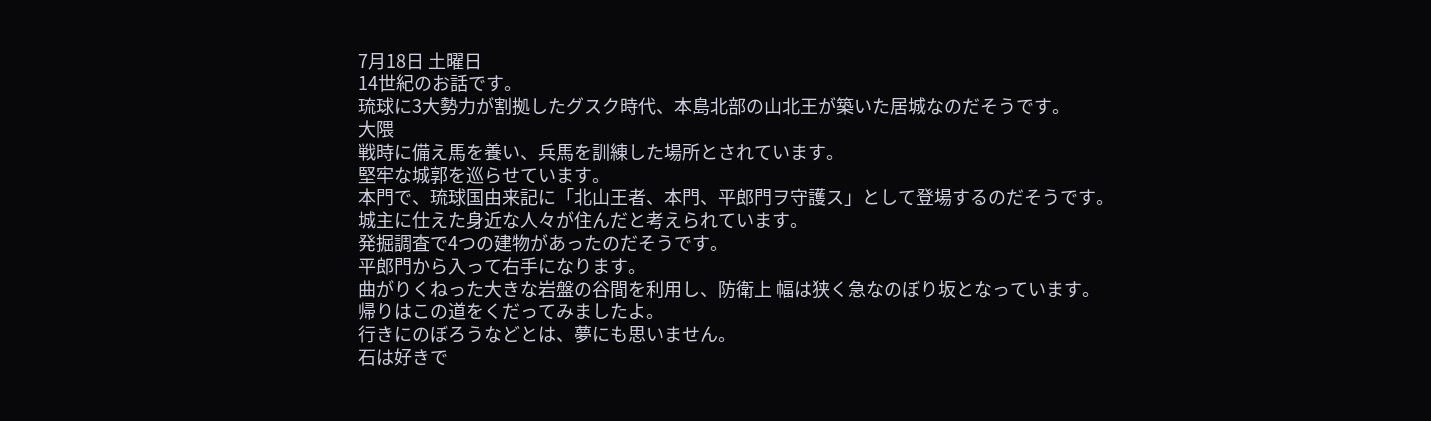7月18日 土曜日
14世紀のお話です。
琉球に3大勢力が割拠したグスク時代、本島北部の山北王が築いた居城なのだそうです。
大隈
戦時に備え馬を養い、兵馬を訓練した場所とされています。
堅牢な城郭を巡らせています。
本門で、琉球国由来記に「北山王者、本門、平郎門ヲ守護ス」として登場するのだそうです。
城主に仕えた身近な人々が住んだと考えられています。
発掘調査で4つの建物があったのだそうです。
平郎門から入って右手になります。
曲がりくねった大きな岩盤の谷間を利用し、防衛上 幅は狭く急なのぼり坂となっています。
帰りはこの道をくだってみましたよ。
行きにのぼろうなどとは、夢にも思いません。
石は好きで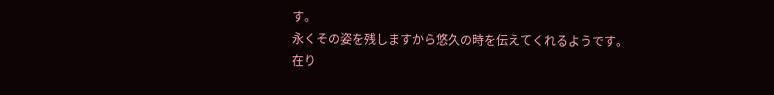す。
永くその姿を残しますから悠久の時を伝えてくれるようです。
在り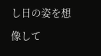し日の姿を想像して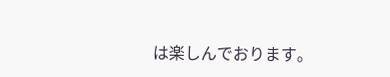は楽しんでおります。